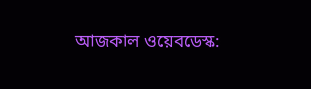আজকাল ওয়েবডেস্ক: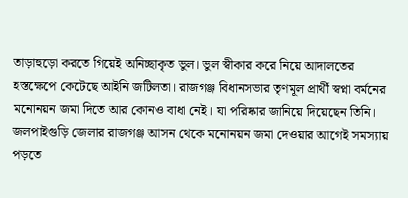তাড়াহুড়ো করতে গিয়েই অনিচ্ছাকৃত ভুল। ভুল স্বীকার করে নিয়ে আদালতের হস্তক্ষেপে কেটেছে আইনি জটিলতা। রাজগঞ্জ বিধানসভার তৃণমূল প্রার্থী স্বপ্না বর্মনের মনোনয়ন জমা দিতে আর কোনও বাধা নেই। যা পরিষ্কার জানিয়ে দিয়েছেন তিনি।
জলপাইগুড়ি জেলার রাজগঞ্জ আসন থেকে মনোনয়ন জমা দেওয়ার আগেই সমস্যায় পড়তে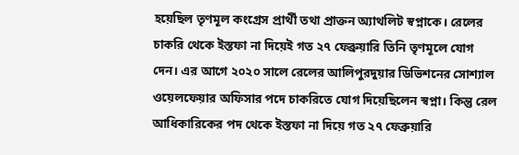হয়েছিল তৃণমূল কংগ্রেস প্রার্থী তথা প্রাক্তন অ্যাথলিট স্বপ্নাকে। রেলের চাকরি থেকে ইস্তফা না দিয়েই গত ২৭ ফেব্রুয়ারি তিনি তৃণমূলে যোগ দেন। এর আগে ২০২০ সালে রেলের আলিপুরদুয়ার ডিভিশনের সোশ্যাল ওয়েলফেয়ার অফিসার পদে চাকরিতে যোগ দিয়েছিলেন স্বপ্না। কিন্তু রেল আধিকারিকের পদ থেকে ইস্তফা না দিয়ে গত ২৭ ফেব্রুয়ারি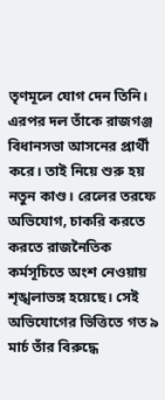তৃণমূলে যোগ দেন তিনি। এরপর দল তাঁকে রাজগঞ্জ বিধানসভা আসনের প্রার্থী করে। তাই নিয়ে শুরু হয় নতুন কাণ্ড। রেলের তরফে অভিযোগ, চাকরি করতে করতে রাজনৈতিক কর্মসূচিতে অংশ নেওয়ায় শৃঙ্খলাভঙ্গ হয়েছে। সেই অভিযোগের ভিত্তিতে গত ৯ মার্চ তাঁর বিরুদ্ধে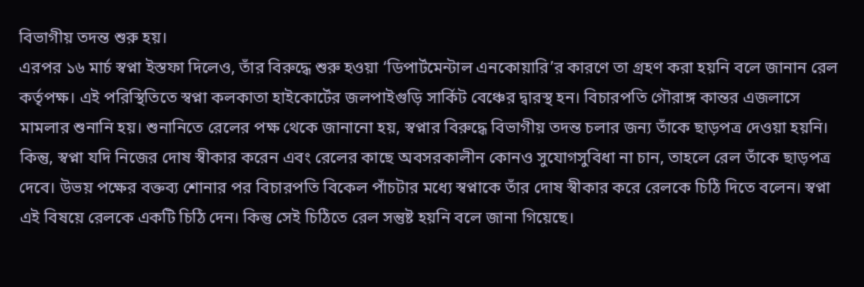বিভাগীয় তদন্ত শুরু হয়।
এরপর ১৬ মার্চ স্বপ্না ইস্তফা দিলেও, তাঁর বিরুদ্ধে শুরু হওয়া ‘ডিপার্টমেন্টাল এনকোয়ারি’র কারণে তা গ্রহণ করা হয়নি বলে জানান রেল কর্তৃপক্ষ। এই পরিস্থিতিতে স্বপ্না কলকাতা হাইকোর্টের জলপাইগুড়ি সার্কিট বেঞ্চের দ্বারস্থ হন। বিচারপতি গৌরাঙ্গ কান্তর এজলাসে মামলার শুনানি হয়। শুনানিতে রেলের পক্ষ থেকে জানানো হয়, স্বপ্নার বিরুদ্ধে বিভাগীয় তদন্ত চলার জন্য তাঁকে ছাড়পত্র দেওয়া হয়নি। কিন্তু, স্বপ্না যদি নিজের দোষ স্বীকার করেন এবং রেলের কাছে অবসরকালীন কোনও সুযোগসুবিধা না চান, তাহলে রেল তাঁকে ছাড়পত্র দেবে। উভয় পক্ষের বক্তব্য শোনার পর বিচারপতি বিকেল পাঁচটার মধ্যে স্বপ্নাকে তাঁর দোষ স্বীকার করে রেলকে চিঠি দিতে বলেন। স্বপ্না এই বিষয়ে রেলকে একটি চিঠি দেন। কিন্তু সেই চিঠিতে রেল সন্তুষ্ট হয়নি বলে জানা গিয়েছে।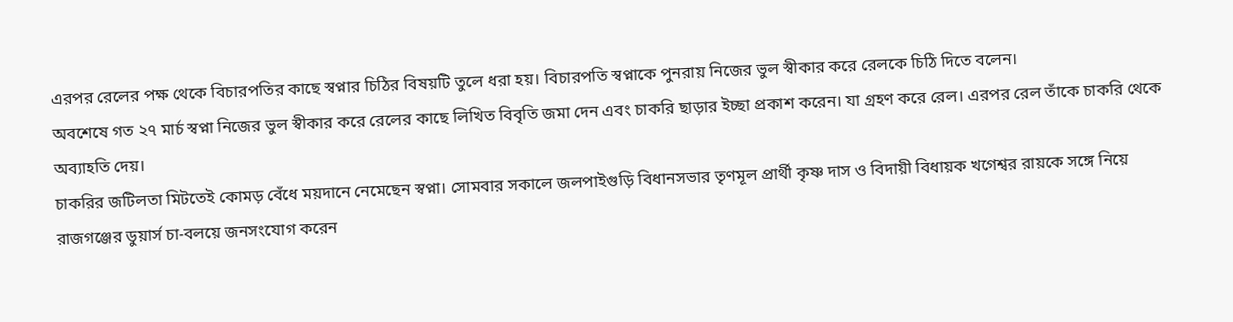এরপর রেলের পক্ষ থেকে বিচারপতির কাছে স্বপ্নার চিঠির বিষয়টি তুলে ধরা হয়। বিচারপতি স্বপ্নাকে পুনরায় নিজের ভুল স্বীকার করে রেলকে চিঠি দিতে বলেন।
অবশেষে গত ২৭ মার্চ স্বপ্না নিজের ভুল স্বীকার করে রেলের কাছে লিখিত বিবৃতি জমা দেন এবং চাকরি ছাড়ার ইচ্ছা প্রকাশ করেন। যা গ্রহণ করে রেল। এরপর রেল তাঁকে চাকরি থেকে অব্যাহতি দেয়।
চাকরির জটিলতা মিটতেই কোমড় বেঁধে ময়দানে নেমেছেন স্বপ্না। সোমবার সকালে জলপাইগুড়ি বিধানসভার তৃণমূল প্রার্থী কৃষ্ণ দাস ও বিদায়ী বিধায়ক খগেশ্বর রায়কে সঙ্গে নিয়ে রাজগঞ্জের ডুয়ার্স চা-বলয়ে জনসংযোগ করেন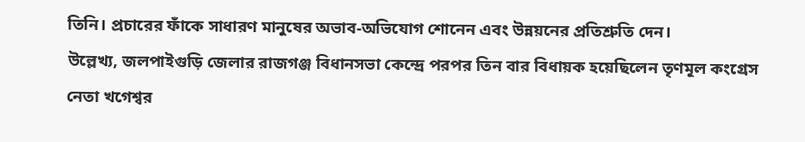তিনি। প্রচারের ফাঁকে সাধারণ মানুষের অভাব-অভিযোগ শোনেন এবং উন্নয়নের প্রতিশ্রুতি দেন।
উল্লেখ্য, জলপাইগুড়ি জেলার রাজগঞ্জ বিধানসভা কেন্দ্রে পরপর তিন বার বিধায়ক হয়েছিলেন তৃণমূল কংগ্রেস নেতা খগেশ্বর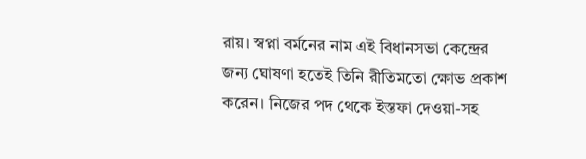রায়। স্বপ্না বর্মনের নাম এই বিধানসভা কেন্দ্রের জন্য ঘোষণা হতেই তিনি রীতিমতো ক্ষোভ প্রকাশ করেন। নিজের পদ থেকে ইস্তফা দেওয়া-সহ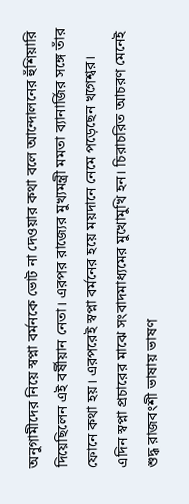অনুগামীদের নিয়ে স্বপ্না বর্মনকে ভোট না দেওয়ার কথা বলে আন্দোলনের হুঁশিয়ারি দিয়েছিলেন এই বর্ষীয়ান নেতা। এরপর রাজ্যের মুখ্যমন্ত্রী মমতা ব্যানার্জির সঙ্গে তাঁর ফোনে কথা হয়। এরপরেই স্বপ্না বর্মনের হয়ে ময়দানে নেমে পড়েছেন খগেশ্বর।
এদিন স্বপ্না প্রচারের মাঝে সংবাদমাধ্যমের মুখোমুখি হন। চিরাচরিত আচরণ মেনেই শুদ্ধ রাজবংশী ভাষায় ভাষণ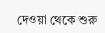দেওয়া থেকে শুরু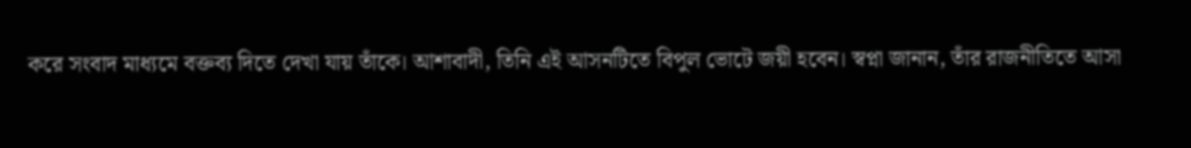করে সংবাদ মাধ্যমে বক্তব্য দিতে দেখা যায় তাঁকে। আশাবাদী, তিনি এই আসনটিতে বিপুল ভোটে জয়ী হবেন। স্বপ্না জানান, তাঁর রাজনীতিতে আসা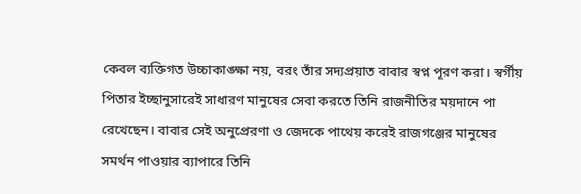কেবল ব্যক্তিগত উচ্চাকাঙ্ক্ষা নয়, বরং তাঁর সদ্যপ্রয়াত বাবার স্বপ্ন পূরণ করা। স্বর্গীয় পিতার ইচ্ছানুসারেই সাধারণ মানুষের সেবা করতে তিনি রাজনীতির ময়দানে পা রেখেছেন। বাবার সেই অনুপ্রেরণা ও জেদকে পাথেয় করেই রাজগঞ্জের মানুষের সমর্থন পাওয়ার ব্যাপারে তিনি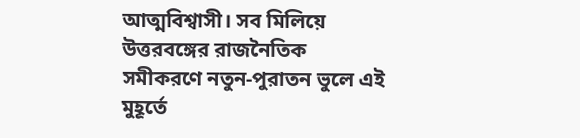আত্মবিশ্বাসী। সব মিলিয়ে উত্তরবঙ্গের রাজনৈতিক সমীকরণে নতুন-পুরাতন ভুলে এই মুহূর্তে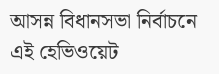আসন্ন বিধানসভা নির্বাচনে এই হেভিওয়েট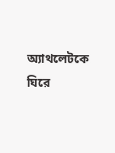অ্যাথলেটকে ঘিরে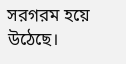সরগরম হয়ে উঠেছে।